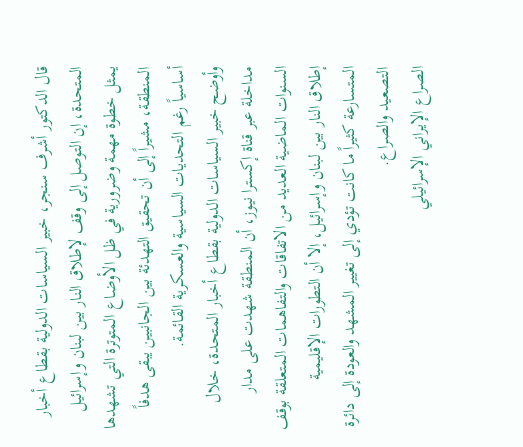قال الدكتور أشرف سنجر، خبير السياسات الدولية بقطاع أخبار المتحدة، إن التوصل إلى وقف لإطلاق النار بين لبنان وإسرائيل يمثل خطوة مهمة وضرورية في ظل الأوضاع المتوترة التي تشهدها المنطقة، مشيراً إلى أن تحقيق التهدئة بين الجانبين يبقى هدفاً أساسياً رغم التحديات السياسية والعسكرية القائمة.
وأوضح خبير السياسات الدولية بقطاع أخبار المتحدة، خلال مداخلة عبر قناة إكسترا نيوز، أن المنطقة شهدت على مدار السنوات الماضية العديد من الاتفاقات والتفاهمات المتعلقة بوقف إطلاق النار بين لبنان وإسرائيل، إلا أن التطورات الإقليمية المتسارعة كثيراً ما كانت تؤدي إلى تغيير المشهد والعودة إلى دائرة التصعيد والصراع.
الصراع الإيراني الإسرائيلي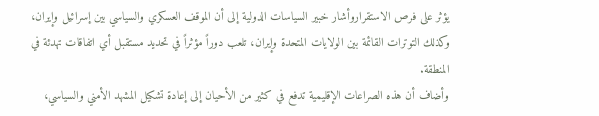يؤثر على فرص الاستقراروأشار خبير السياسات الدولية إلى أن الموقف العسكري والسياسي بين إسرائيل وإيران، وكذلك التوترات القائمة بين الولايات المتحدة وإيران، تلعب دوراً مؤثراً في تحديد مستقبل أي اتفاقات تهدئة في المنطقة.
وأضاف أن هذه الصراعات الإقليمية تدفع في كثير من الأحيان إلى إعادة تشكيل المشهد الأمني والسياسي،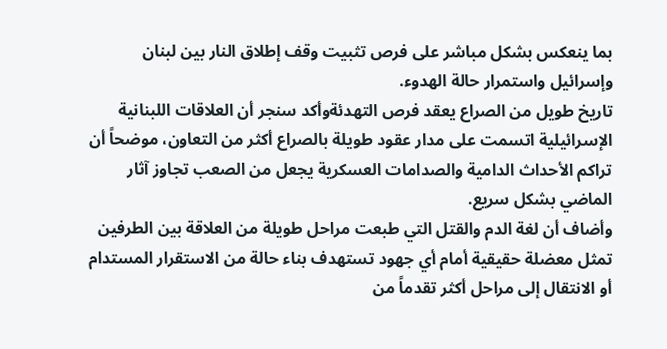بما ينعكس بشكل مباشر على فرص تثبيت وقف إطلاق النار بين لبنان وإسرائيل واستمرار حالة الهدوء.
تاريخ طويل من الصراع يعقد فرص التهدئةوأكد سنجر أن العلاقات اللبنانية الإسرائيلية اتسمت على مدار عقود طويلة بالصراع أكثر من التعاون، موضحاً أن تراكم الأحداث الدامية والصدامات العسكرية يجعل من الصعب تجاوز آثار الماضي بشكل سريع.
وأضاف أن لغة الدم والقتل التي طبعت مراحل طويلة من العلاقة بين الطرفين تمثل معضلة حقيقية أمام أي جهود تستهدف بناء حالة من الاستقرار المستدام أو الانتقال إلى مراحل أكثر تقدماً من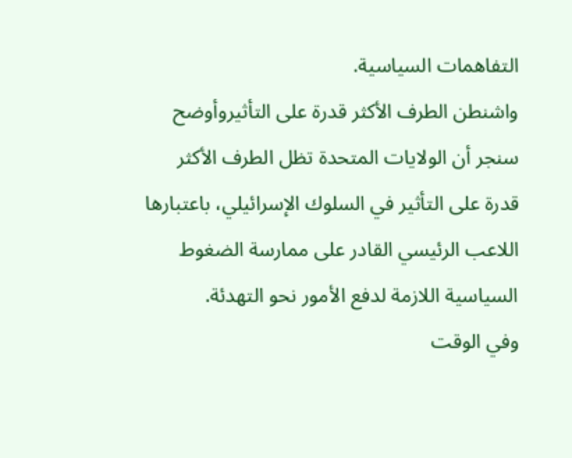التفاهمات السياسية.
واشنطن الطرف الأكثر قدرة على التأثيروأوضح سنجر أن الولايات المتحدة تظل الطرف الأكثر قدرة على التأثير في السلوك الإسرائيلي، باعتبارها اللاعب الرئيسي القادر على ممارسة الضغوط السياسية اللازمة لدفع الأمور نحو التهدئة.
وفي الوقت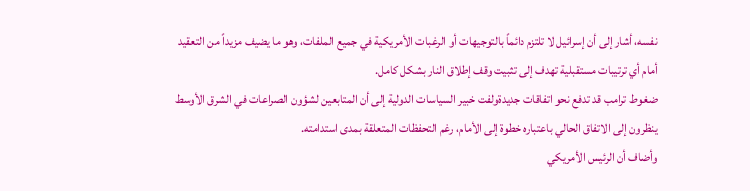نفسه، أشار إلى أن إسرائيل لا تلتزم دائماً بالتوجيهات أو الرغبات الأمريكية في جميع الملفات، وهو ما يضيف مزيداً من التعقيد أمام أي ترتيبات مستقبلية تهدف إلى تثبيت وقف إطلاق النار بشكل كامل.
ضغوط ترامب قد تدفع نحو اتفاقات جديدةولفت خبير السياسات الدولية إلى أن المتابعين لشؤون الصراعات في الشرق الأوسط ينظرون إلى الاتفاق الحالي باعتباره خطوة إلى الأمام، رغم التحفظات المتعلقة بمدى استدامته.
وأضاف أن الرئيس الأمريكي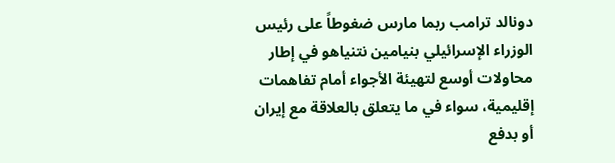دونالد ترامب ربما مارس ضغوطاً على رئيس الوزراء الإسرائيلي بنيامين نتنياهو في إطار محاولات أوسع لتهيئة الأجواء أمام تفاهمات إقليمية، سواء في ما يتعلق بالعلاقة مع إيران أو بدفع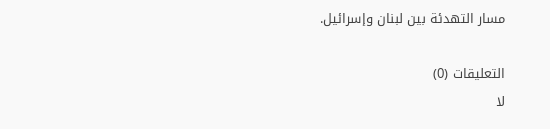مسار التهدئة بين لبنان وإسرائيل.

التعليقات (0)
لا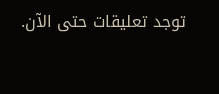توجد تعليقات حتى الآن.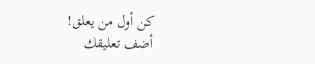كن أول من يعلق!
أضف تعليقك